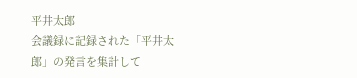平井太郎
会議録に記録された「平井太郎」の発言を集計して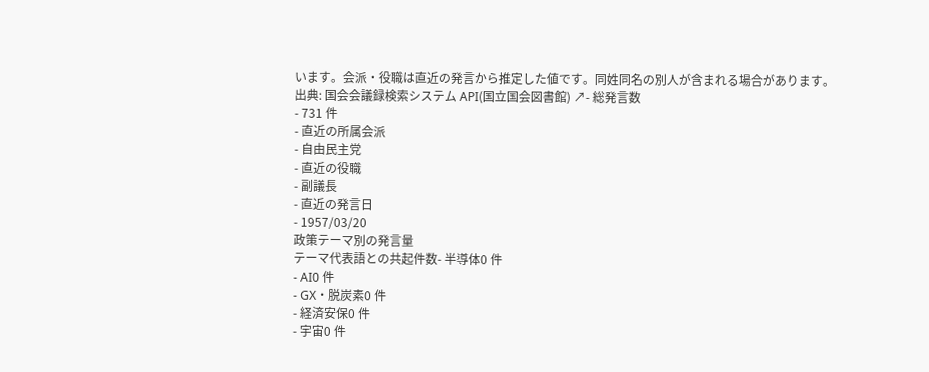います。会派・役職は直近の発言から推定した値です。同姓同名の別人が含まれる場合があります。
出典: 国会会議録検索システム API(国立国会図書館) ↗- 総発言数
- 731 件
- 直近の所属会派
- 自由民主党
- 直近の役職
- 副議長
- 直近の発言日
- 1957/03/20
政策テーマ別の発言量
テーマ代表語との共起件数- 半導体0 件
- AI0 件
- GX・脱炭素0 件
- 経済安保0 件
- 宇宙0 件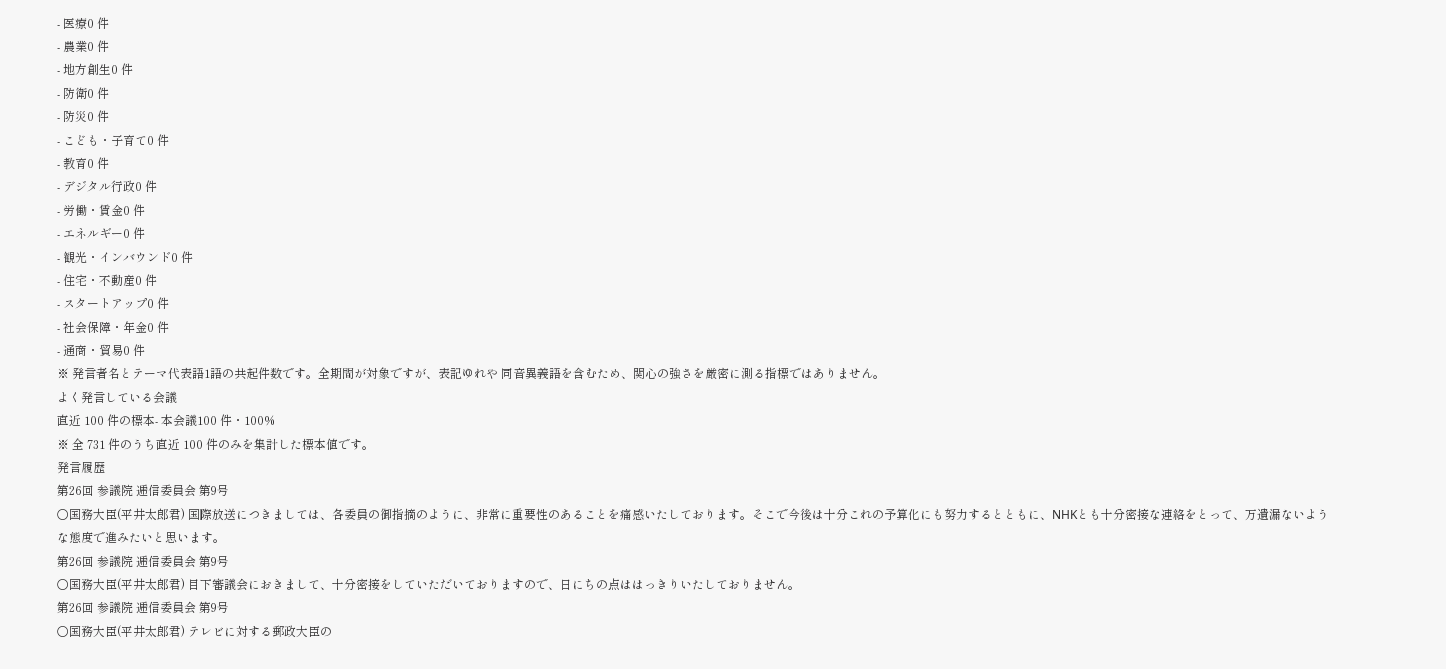- 医療0 件
- 農業0 件
- 地方創生0 件
- 防衛0 件
- 防災0 件
- こども・子育て0 件
- 教育0 件
- デジタル行政0 件
- 労働・賃金0 件
- エネルギー0 件
- 観光・インバウンド0 件
- 住宅・不動産0 件
- スタートアップ0 件
- 社会保障・年金0 件
- 通商・貿易0 件
※ 発言者名とテーマ代表語1語の共起件数です。全期間が対象ですが、表記ゆれや 同音異義語を含むため、関心の強さを厳密に測る指標ではありません。
よく発言している会議
直近 100 件の標本- 本会議100 件・100%
※ 全 731 件のうち直近 100 件のみを集計した標本値です。
発言履歴
第26回 参議院 逓信委員会 第9号
○国務大臣(平井太郎君) 国際放送につきましては、各委員の御指摘のように、非常に重要性のあることを痛感いたしております。そこで今後は十分これの予算化にも努力するとともに、NHKとも十分密接な連絡をとって、万遺漏ないような態度で進みたいと思います。
第26回 参議院 逓信委員会 第9号
○国務大臣(平井太郎君) 目下審議会におきまして、十分密接をしていただいておりますので、日にちの点ははっきりいたしておりません。
第26回 参議院 逓信委員会 第9号
○国務大臣(平井太郎君) テレビに対する郵政大臣の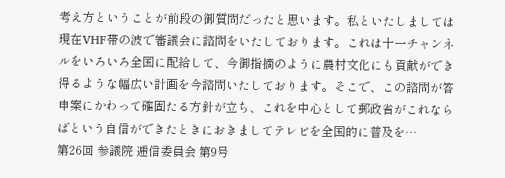考え方ということが前段の御質問だったと思います。私といたしましては現在VHF帯の波で審議会に諮問をいたしております。これは十一チャンネルをいろいろ全国に配給して、今御指摘のように農村文化にも貢献ができ得るような幅広い計画を今諮問いたしております。そこで、この諮問が答申案にかわって確固たる方針が立ち、これを中心として郵政省がこれならばという自信ができたときにおきましてテレビを全国的に普及を…
第26回 参議院 逓信委員会 第9号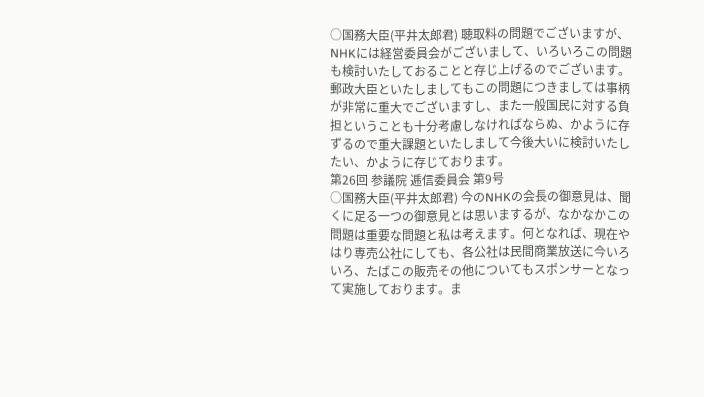○国務大臣(平井太郎君) 聴取料の問題でございますが、NHKには経営委員会がございまして、いろいろこの問題も検討いたしておることと存じ上げるのでございます。郵政大臣といたしましてもこの問題につきましては事柄が非常に重大でございますし、また一般国民に対する負担ということも十分考慮しなければならぬ、かように存ずるので重大課題といたしまして今後大いに検討いたしたい、かように存じております。
第26回 参議院 逓信委員会 第9号
○国務大臣(平井太郎君) 今のNHKの会長の御意見は、聞くに足る一つの御意見とは思いまするが、なかなかこの問題は重要な問題と私は考えます。何となれば、現在やはり専売公社にしても、各公社は民間商業放送に今いろいろ、たばこの販売その他についてもスポンサーとなって実施しております。ま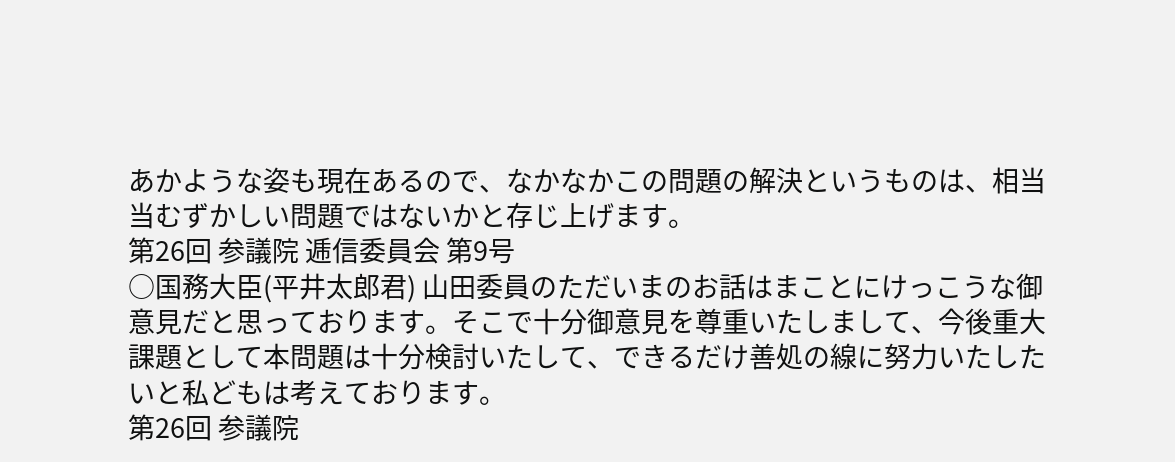あかような姿も現在あるので、なかなかこの問題の解決というものは、相当当むずかしい問題ではないかと存じ上げます。
第26回 参議院 逓信委員会 第9号
○国務大臣(平井太郎君) 山田委員のただいまのお話はまことにけっこうな御意見だと思っております。そこで十分御意見を尊重いたしまして、今後重大課題として本問題は十分検討いたして、できるだけ善処の線に努力いたしたいと私どもは考えております。
第26回 参議院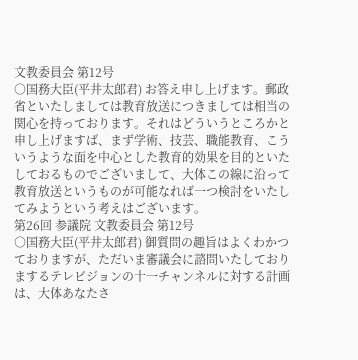文教委員会 第12号
○国務大臣(平井太郎君) お答え申し上げます。郵政省といたしましては教育放送につきましては相当の関心を持っております。それはどういうところかと申し上げますば、まず学術、技芸、職能教育、こういうような面を中心とした教育的効果を目的といたしておるものでございまして、大体この線に沿って教育放送というものが可能なれば一つ検討をいたしてみようという考えはございます。
第26回 参議院 文教委員会 第12号
○国務大臣(平井太郎君) 御質問の趣旨はよくわかつておりますが、ただいま審議会に諮問いたしておりまするテレビジョンの十一チャンネルに対する計画は、大体あなたさ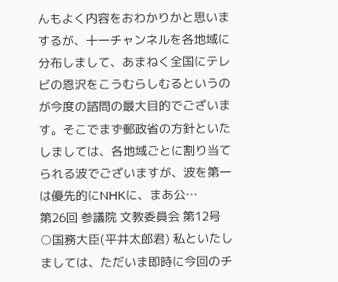んもよく内容をおわかりかと思いまするが、十一チャンネルを各地域に分布しまして、あまねく全国にテレビの恩沢をこうむらしむるというのが今度の諮問の最大目的でございます。そこでまず郵政省の方針といたしましては、各地域ごとに割り当てられる波でございますが、波を第一は優先的にNHKに、まあ公…
第26回 参議院 文教委員会 第12号
○国務大臣(平井太郎君) 私といたしましては、ただいま即時に今回のチ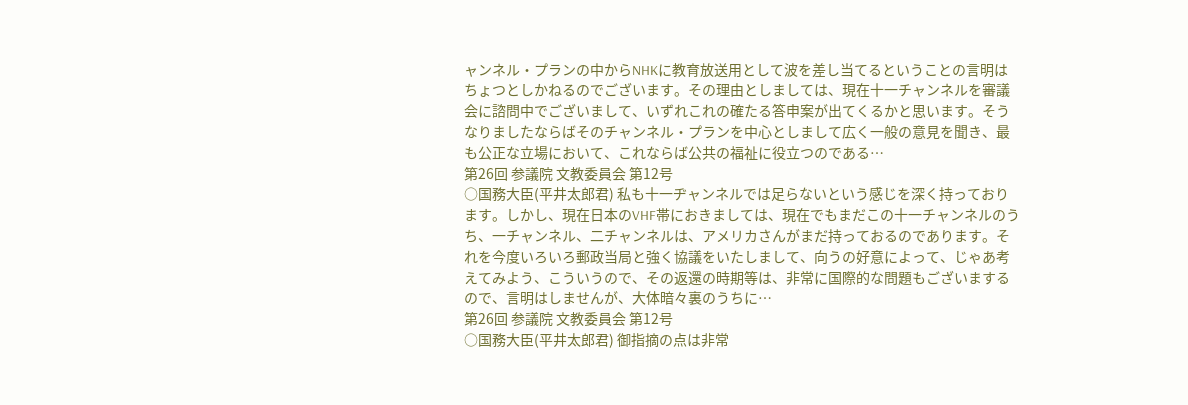ャンネル・プランの中からNHKに教育放送用として波を差し当てるということの言明はちょつとしかねるのでございます。その理由としましては、現在十一チャンネルを審議会に諮問中でございまして、いずれこれの確たる答申案が出てくるかと思います。そうなりましたならばそのチャンネル・プランを中心としまして広く一般の意見を聞き、最も公正な立場において、これならば公共の福祉に役立つのである…
第26回 参議院 文教委員会 第12号
○国務大臣(平井太郎君) 私も十一ヂャンネルでは足らないという感じを深く持っております。しかし、現在日本のVHF帯におきましては、現在でもまだこの十一チャンネルのうち、一チャンネル、二チャンネルは、アメリカさんがまだ持っておるのであります。それを今度いろいろ郵政当局と強く協議をいたしまして、向うの好意によって、じゃあ考えてみよう、こういうので、その返還の時期等は、非常に国際的な問題もございまするので、言明はしませんが、大体暗々裏のうちに…
第26回 参議院 文教委員会 第12号
○国務大臣(平井太郎君) 御指摘の点は非常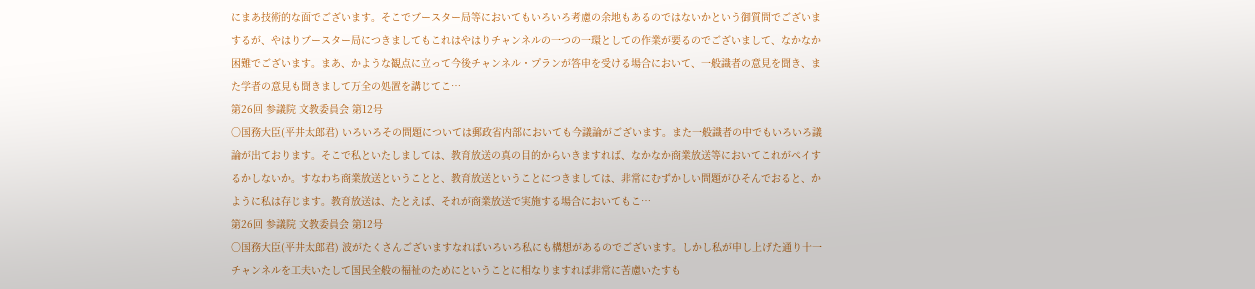にまあ技術的な面でございます。そこでブースター局等においてもいろいろ考慮の余地もあるのではないかという御質問でございまするが、やはりブースター局につきましてもこれはやはりチャンネルの一つの一環としての作業が要るのでございまして、なかなか困難でございます。まあ、かような観点に立って今後チャンネル・プランが答申を受ける場合において、一般識者の意見を聞き、また学者の意見も聞きまして万全の処置を講じてこ…
第26回 参議院 文教委員会 第12号
○国務大臣(平井太郎君) いろいろその問題については郵政省内部においても今議論がございます。また一般識者の中でもいろいろ議論が出ております。そこで私といたしましては、教育放送の真の目的からいきますれば、なかなか商業放送等においてこれがペイするかしないか。すなわち商業放送ということと、教育放送ということにつきましては、非常にむずかしい問題がひそんでおると、かように私は存じます。教育放送は、たとえば、それが商業放送で実施する場合においてもこ…
第26回 参議院 文教委員会 第12号
○国務大臣(平井太郎君) 波がたくさんございますなればいろいろ私にも構想があるのでございます。しかし私が申し上げた通り十一チャンネルを工夫いたして国民全般の福祉のためにということに相なりますれば非常に苦慮いたすも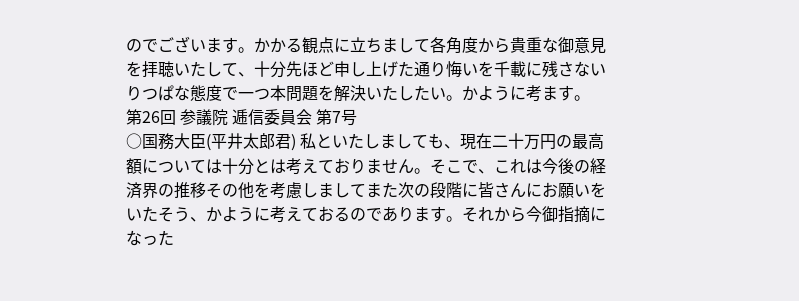のでございます。かかる観点に立ちまして各角度から貴重な御意見を拝聴いたして、十分先ほど申し上げた通り悔いを千載に残さないりつぱな態度で一つ本問題を解決いたしたい。かように考ます。
第26回 参議院 逓信委員会 第7号
○国務大臣(平井太郎君) 私といたしましても、現在二十万円の最高額については十分とは考えておりません。そこで、これは今後の経済界の推移その他を考慮しましてまた次の段階に皆さんにお願いをいたそう、かように考えておるのであります。それから今御指摘になった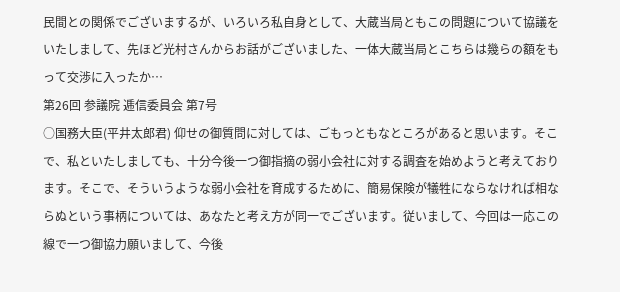民間との関係でございまするが、いろいろ私自身として、大蔵当局ともこの問題について協議をいたしまして、先ほど光村さんからお話がございました、一体大蔵当局とこちらは幾らの額をもって交渉に入ったか…
第26回 参議院 逓信委員会 第7号
○国務大臣(平井太郎君) 仰せの御質問に対しては、ごもっともなところがあると思います。そこで、私といたしましても、十分今後一つ御指摘の弱小会社に対する調査を始めようと考えております。そこで、そういうような弱小会社を育成するために、簡易保険が犠牲にならなければ相ならぬという事柄については、あなたと考え方が同一でございます。従いまして、今回は一応この線で一つ御協力願いまして、今後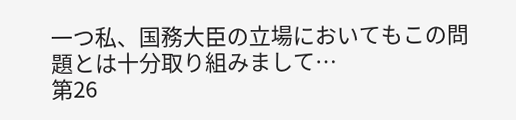一つ私、国務大臣の立場においてもこの問題とは十分取り組みまして…
第26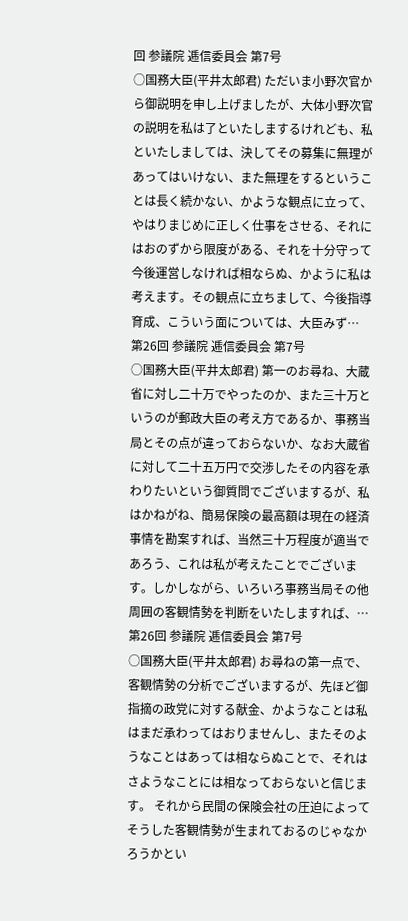回 参議院 逓信委員会 第7号
○国務大臣(平井太郎君) ただいま小野次官から御説明を申し上げましたが、大体小野次官の説明を私は了といたしまするけれども、私といたしましては、決してその募集に無理があってはいけない、また無理をするということは長く続かない、かような観点に立って、やはりまじめに正しく仕事をさせる、それにはおのずから限度がある、それを十分守って今後運営しなければ相ならぬ、かように私は考えます。その観点に立ちまして、今後指導育成、こういう面については、大臣みず…
第26回 参議院 逓信委員会 第7号
○国務大臣(平井太郎君) 第一のお尋ね、大蔵省に対し二十万でやったのか、また三十万というのが郵政大臣の考え方であるか、事務当局とその点が違っておらないか、なお大蔵省に対して二十五万円で交渉したその内容を承わりたいという御質問でございまするが、私はかねがね、簡易保険の最高額は現在の経済事情を勘案すれば、当然三十万程度が適当であろう、これは私が考えたことでございます。しかしながら、いろいろ事務当局その他周囲の客観情勢を判断をいたしますれば、…
第26回 参議院 逓信委員会 第7号
○国務大臣(平井太郎君) お尋ねの第一点で、客観情勢の分析でございまするが、先ほど御指摘の政党に対する献金、かようなことは私はまだ承わってはおりませんし、またそのようなことはあっては相ならぬことで、それはさようなことには相なっておらないと信じます。 それから民間の保険会社の圧迫によってそうした客観情勢が生まれておるのじゃなかろうかとい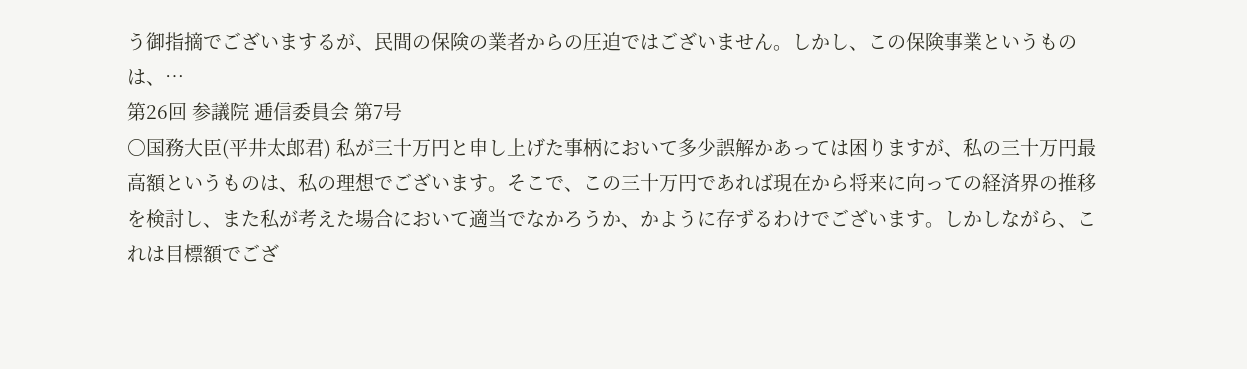う御指摘でございまするが、民間の保険の業者からの圧迫ではございません。しかし、この保険事業というものは、…
第26回 参議院 逓信委員会 第7号
○国務大臣(平井太郎君) 私が三十万円と申し上げた事柄において多少誤解かあっては困りますが、私の三十万円最高額というものは、私の理想でございます。そこで、この三十万円であれば現在から将来に向っての経済界の推移を検討し、また私が考えた場合において適当でなかろうか、かように存ずるわけでございます。しかしながら、これは目標額でござ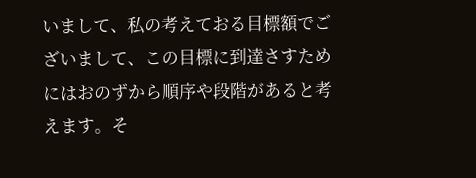いまして、私の考えておる目標額でございまして、この目標に到達さすためにはおのずから順序や段階があると考えます。そ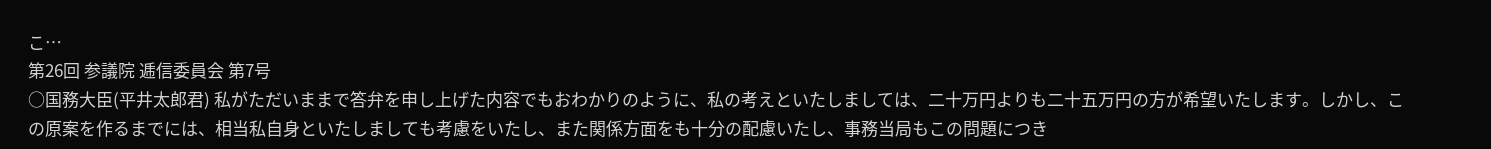こ…
第26回 参議院 逓信委員会 第7号
○国務大臣(平井太郎君) 私がただいままで答弁を申し上げた内容でもおわかりのように、私の考えといたしましては、二十万円よりも二十五万円の方が希望いたします。しかし、この原案を作るまでには、相当私自身といたしましても考慮をいたし、また関係方面をも十分の配慮いたし、事務当局もこの問題につき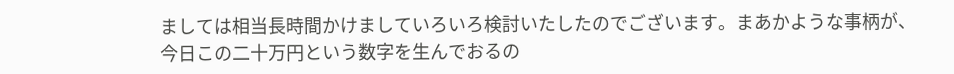ましては相当長時間かけましていろいろ検討いたしたのでございます。まあかような事柄が、今日この二十万円という数字を生んでおるの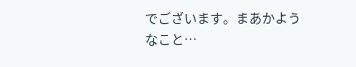でございます。まあかようなこと…